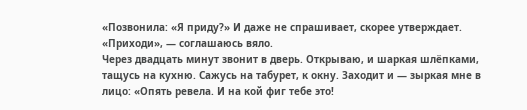«Позвонила: «Я приду?» И даже не спрашивает, скорее утверждает. «Приходи», — соглашаюсь вяло.
Через двадцать минут звонит в дверь. Открываю, и шаркая шлёпками, тащусь на кухню. Сажусь на табурет, к окну. Заходит и — зыркая мне в лицо: «Опять ревела. И на кой фиг тебе это!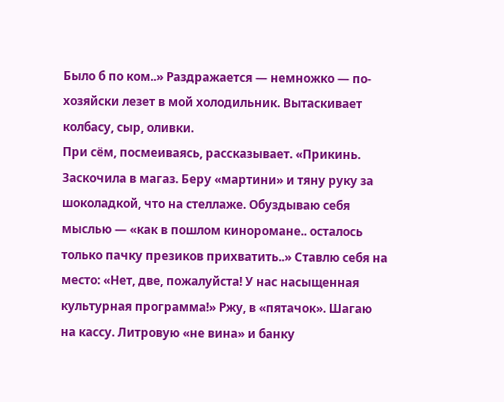Было б по ком..» Раздражается — немножко — по-хозяйски лезет в мой холодильник. Вытаскивает колбасу, сыр, оливки.
При сём, посмеиваясь, рассказывает. «Прикинь. Заскочила в магаз. Беру «мартини» и тяну руку за шоколадкой, что на стеллаже. Обуздываю себя мыслью — «как в пошлом киноромане.. осталось только пачку презиков прихватить..» Ставлю себя на место: «Нет, две, пожалуйста! У нас насыщенная культурная программа!» Ржу, в «пятачок». Шагаю на кассу. Литровую «не вина» и банку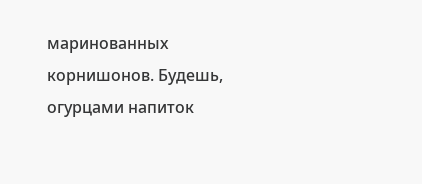маринованных корнишонов. Будешь, огурцами напиток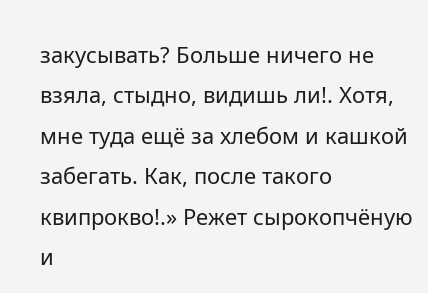закусывать? Больше ничего не взяла, стыдно, видишь ли!. Хотя, мне туда ещё за хлебом и кашкой забегать. Как, после такого квипрокво!.» Режет сырокопчёную и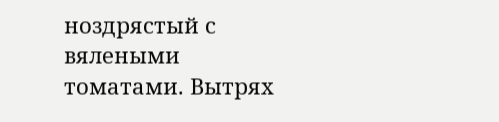ноздрястый с вялеными томатами. Вытрях